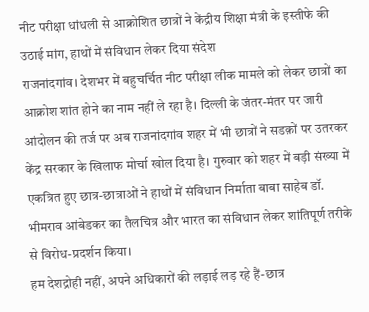नीट परीक्षा धांधली से आक्रोशित छात्रों ने केंद्रीय शिक्षा मंत्री के इस्तीफे की उठाई मांग, हाथों में संविधान लेकर दिया संदेश
राजनांदगांव। देशभर में बहुचर्चित नीट परीक्षा लीक मामले को लेकर छात्रों का आक्रोश शांत होने का नाम नहीं ले रहा है। दिल्ली के जंतर-मंतर पर जारी आंदोलन की तर्ज पर अब राजनांदगांव शहर में भी छात्रों ने सडक़ों पर उतरकर केंद्र सरकार के खिलाफ मोर्चा खोल दिया है। गुरुवार को शहर में बड़ी संख्या में एकत्रित हुए छात्र-छात्राओं ने हाथों में संविधान निर्माता बाबा साहेब डॉ. भीमराव आंबेडकर का तैलचित्र और भारत का संविधान लेकर शांतिपूर्ण तरीके से विरोध-प्रदर्शन किया।
हम देशद्रोही नहीं, अपने अधिकारों की लड़ाई लड़ रहे हैं-छात्र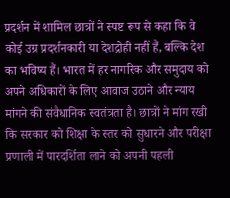प्रदर्शन में शामिल छात्रों ने स्पष्ट रूप से कहा कि वे कोई उग्र प्रदर्शनकारी या देशद्रोही नहीं हैं, बल्कि देश का भविष्य हैं। भारत में हर नागरिक और समुदाय को अपने अधिकारों के लिए आवाज उठाने और न्याय मांगने की संवैधानिक स्वतंत्रता है। छात्रों ने मांग रखी कि सरकार को शिक्षा के स्तर को सुधारने और परीक्षा प्रणाली में पारदर्शिता लाने को अपनी पहली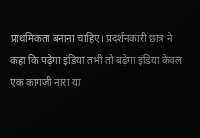प्राथमिकता बनाना चाहिए। प्रदर्शनकारी छात्र ने कहा कि पढ़ेगा इंडिया तभी तो बढ़ेगा इंडिया केवल एक कागज़ी नारा या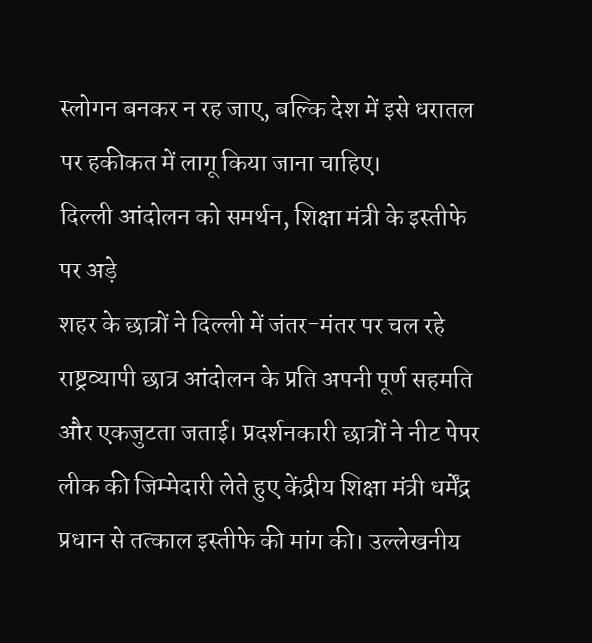स्लोगन बनकर न रह जाए, बल्कि देश में इसे धरातल पर हकीकत में लागू किया जाना चाहिए।
दिल्ली आंदोलन को समर्थन, शिक्षा मंत्री के इस्तीफे पर अड़े
शहर के छात्रों ने दिल्ली में जंतर-मंतर पर चल रहे राष्ट्रव्यापी छात्र आंदोलन के प्रति अपनी पूर्ण सहमति और एकजुटता जताई। प्रदर्शनकारी छात्रों ने नीट पेपर लीक की जिम्मेदारी लेते हुए केंद्रीय शिक्षा मंत्री धर्मेंद्र प्रधान से तत्काल इस्तीफे की मांग की। उल्लेखनीय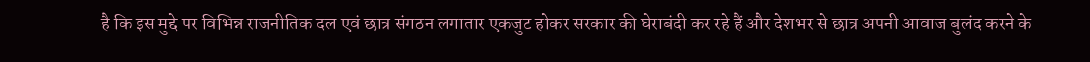है कि इस मुद्दे पर विभिन्न राजनीतिक दल एवं छात्र संगठन लगातार एकजुट होकर सरकार की घेराबंदी कर रहे हैं और देशभर से छात्र अपनी आवाज बुलंद करने के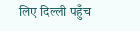लिए दिल्ली पहुँच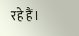रहे हैं।